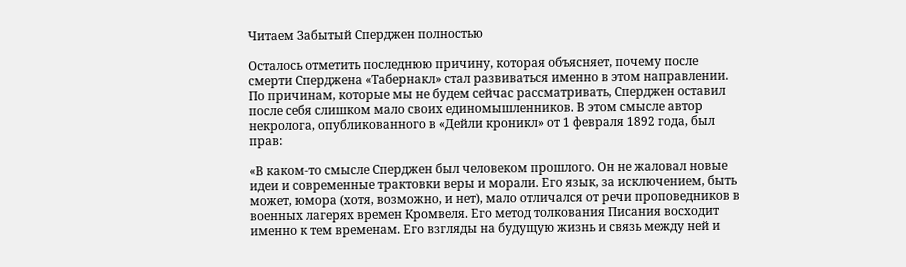Читаем Забытый Сперджен полностью

Осталось отметить последнюю причину, которая объясняет, почему после смерти Сперджена «Табернакл» стал развиваться именно в этом направлении. По причинам, которые мы не будем сейчас рассматривать, Сперджен оставил после себя слишком мало своих единомышленников. В этом смысле автор некролога, опубликованного в «Дейли кроникл» от 1 февраля 1892 года, был прав:

«В каком-то смысле Сперджен был человеком прошлого. Он не жаловал новые идеи и современные трактовки веры и морали. Его язык, за исключением, быть может, юмора (хотя, возможно, и нет), мало отличался от речи проповедников в военных лагерях времен Кромвеля. Его метод толкования Писания восходит именно к тем временам. Его взгляды на будущую жизнь и связь между ней и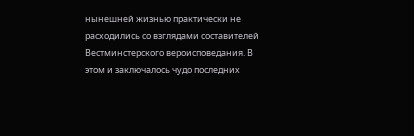нынешней жизнью практически не расходились со взглядами составителей Вестминстерского вероисповедания. В этом и заключалось чудо последних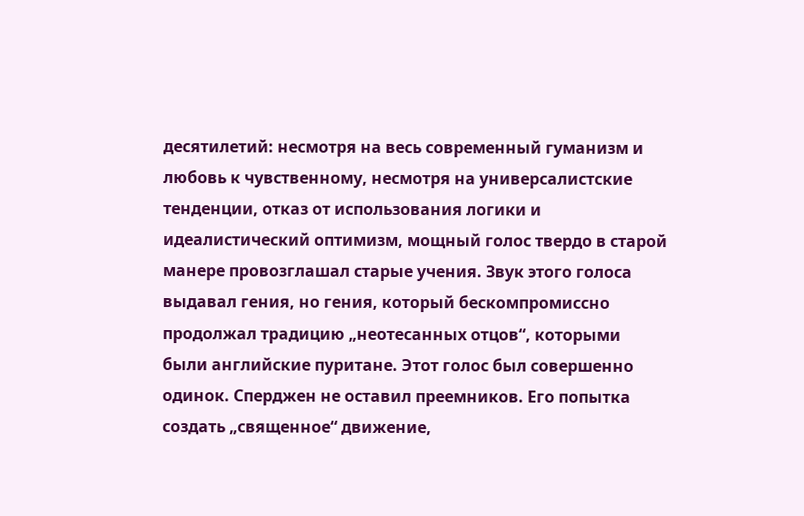десятилетий: несмотря на весь современный гуманизм и любовь к чувственному, несмотря на универсалистские тенденции, отказ от использования логики и идеалистический оптимизм, мощный голос твердо в старой манере провозглашал старые учения. Звук этого голоса выдавал гения, но гения, который бескомпромиссно продолжал традицию „неотесанных отцов“, которыми были английские пуритане. Этот голос был совершенно одинок. Сперджен не оставил преемников. Его попытка создать „священное“ движение,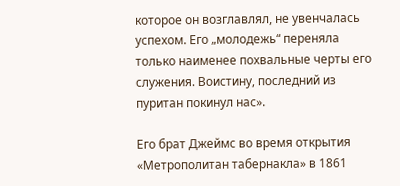которое он возглавлял, не увенчалась успехом. Его „молодежь“ переняла только наименее похвальные черты его служения. Воистину, последний из пуритан покинул нас».

Его брат Джеймс во время открытия «Метрополитан табернакла» в 1861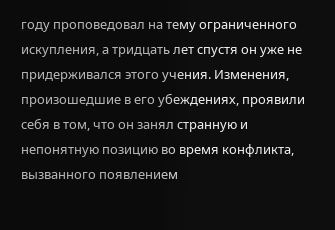году проповедовал на тему ограниченного искупления, а тридцать лет спустя он уже не придерживался этого учения. Изменения, произошедшие в его убеждениях, проявили себя в том, что он занял странную и непонятную позицию во время конфликта, вызванного появлением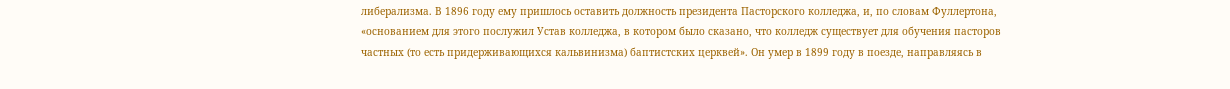либерализма. В 1896 году ему пришлось оставить должность президента Пасторского колледжа, и, по словам Фуллертона, «основанием для этого послужил Устав колледжа, в котором было сказано, что колледж существует для обучения пасторов частных (то есть придерживающихся кальвинизма) баптистских церквей». Он умер в 1899 году в поезде, направляясь в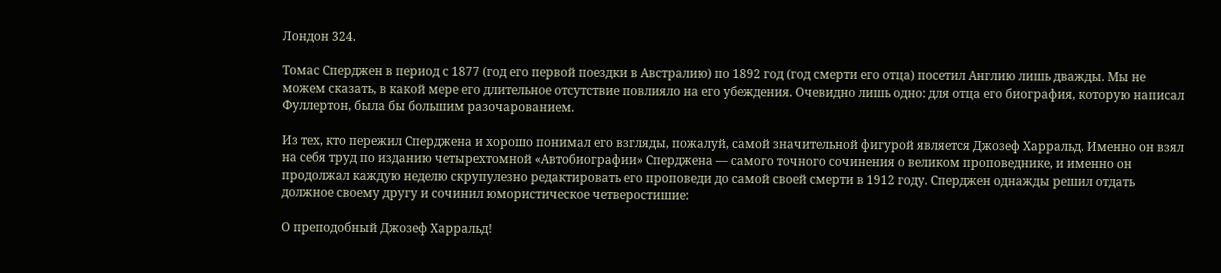Лондон 324.

Томас Сперджен в период с 1877 (год его первой поездки в Австралию) по 1892 год (год смерти его отца) посетил Англию лишь дважды. Мы не можем сказать, в какой мере его длительное отсутствие повлияло на его убеждения. Очевидно лишь одно: для отца его биография, которую написал Фуллертон, была бы большим разочарованием.

Из тех, кто пережил Сперджена и хорошо понимал его взгляды, пожалуй, самой значительной фигурой является Джозеф Харральд. Именно он взял на себя труд по изданию четырехтомной «Автобиографии» Сперджена — самого точного сочинения о великом проповеднике, и именно он продолжал каждую неделю скрупулезно редактировать его проповеди до самой своей смерти в 1912 году. Сперджен однажды решил отдать должное своему другу и сочинил юмористическое четверостишие:

О преподобный Джозеф Харральд!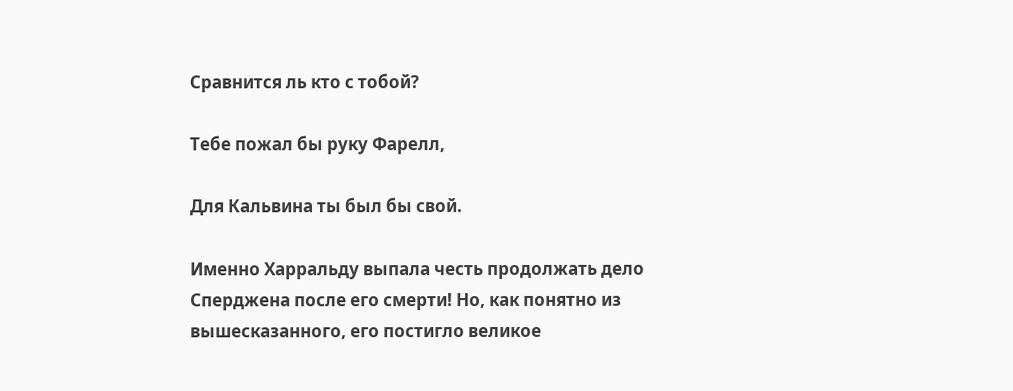Сравнится ль кто с тобой?

Тебе пожал бы руку Фарелл,

Для Кальвина ты был бы свой.

Именно Харральду выпала честь продолжать дело Сперджена после его смерти! Но, как понятно из вышесказанного, его постигло великое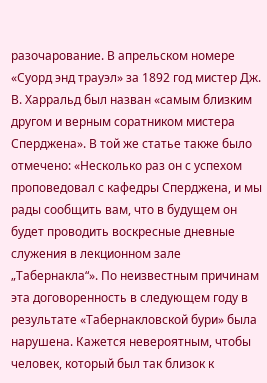разочарование. В апрельском номере «Суорд энд трауэл» за 1892 год мистер Дж. В. Харральд был назван «самым близким другом и верным соратником мистера Сперджена». В той же статье также было отмечено: «Несколько раз он с успехом проповедовал с кафедры Сперджена, и мы рады сообщить вам, что в будущем он будет проводить воскресные дневные служения в лекционном зале „Табернакла“». По неизвестным причинам эта договоренность в следующем году в результате «Табернакловской бури» была нарушена. Кажется невероятным, чтобы человек, который был так близок к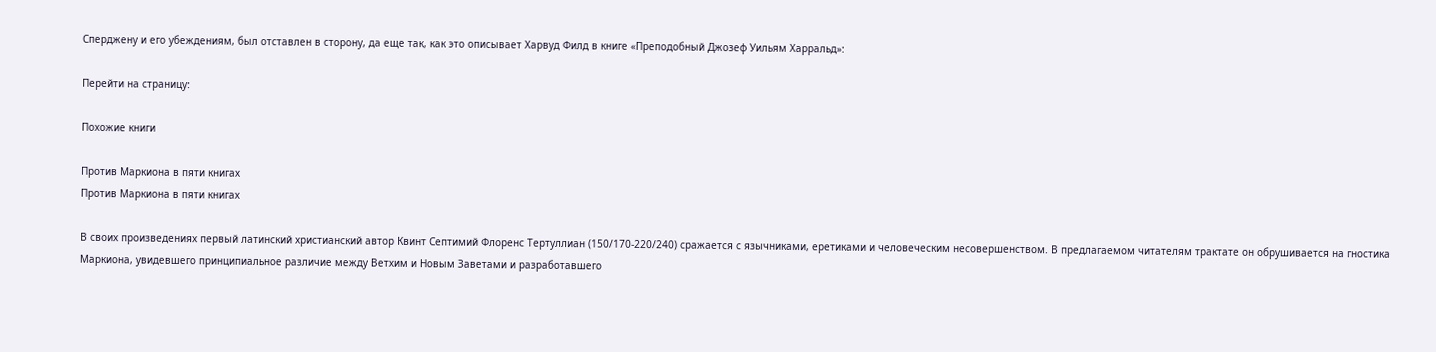Сперджену и его убеждениям, был отставлен в сторону, да еще так, как это описывает Харвуд Филд в книге «Преподобный Джозеф Уильям Харральд»:

Перейти на страницу:

Похожие книги

Против Маркиона в пяти книгах
Против Маркиона в пяти книгах

В своих произведениях первый латинский христианский автор Квинт Септимий Флоренс Тертуллиан (150/170-220/240) сражается с язычниками, еретиками и человеческим несовершенством. В предлагаемом читателям трактате он обрушивается на гностика Маркиона, увидевшего принципиальное различие между Ветхим и Новым Заветами и разработавшего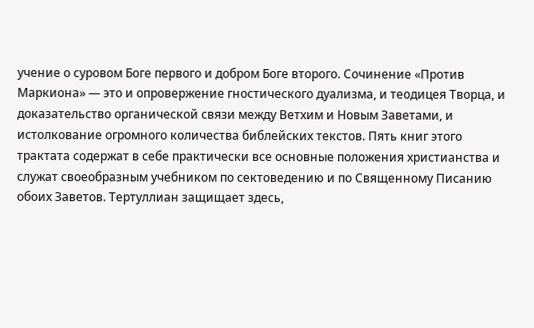учение о суровом Боге первого и добром Боге второго. Сочинение «Против Маркиона» — это и опровержение гностического дуализма, и теодицея Творца, и доказательство органической связи между Ветхим и Новым Заветами, и истолкование огромного количества библейских текстов. Пять книг этого трактата содержат в себе практически все основные положения христианства и служат своеобразным учебником по сектоведению и по Священному Писанию обоих Заветов. Тертуллиан защищает здесь,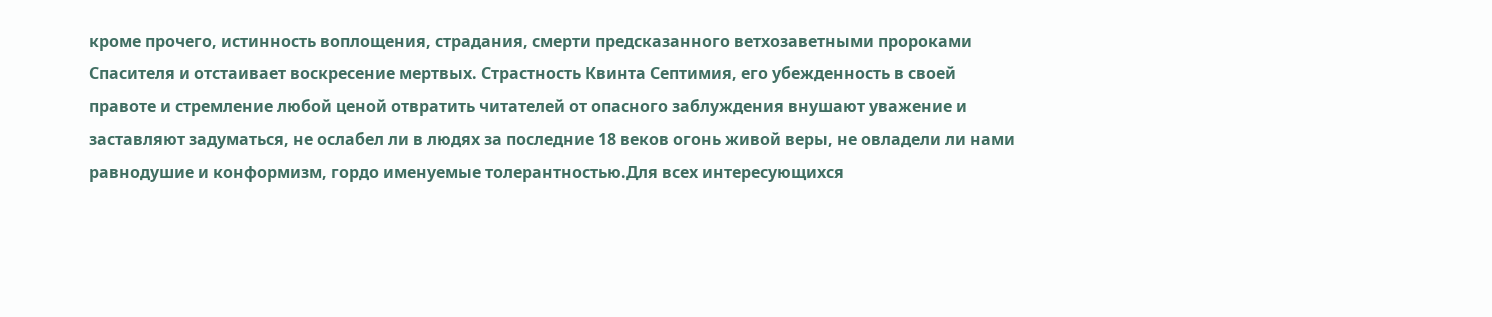кроме прочего, истинность воплощения, страдания, смерти предсказанного ветхозаветными пророками Спасителя и отстаивает воскресение мертвых. Страстность Квинта Септимия, его убежденность в своей правоте и стремление любой ценой отвратить читателей от опасного заблуждения внушают уважение и заставляют задуматься, не ослабел ли в людях за последние 18 веков огонь живой веры, не овладели ли нами равнодушие и конформизм, гордо именуемые толерантностью.Для всех интересующихся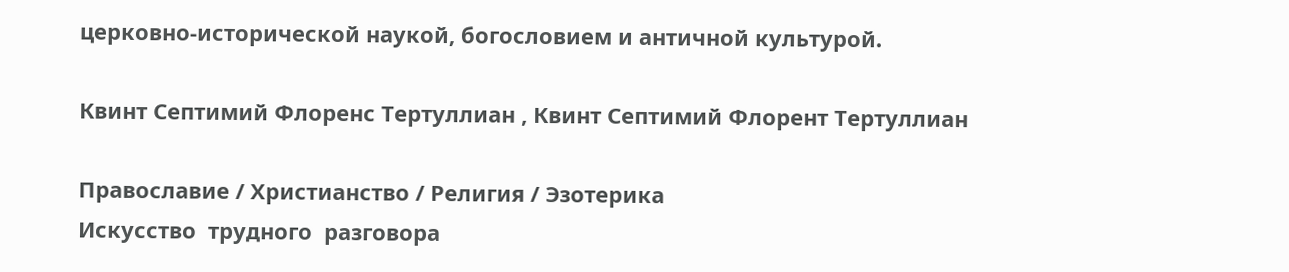церковно-исторической наукой, богословием и античной культурой.

Квинт Септимий Флоренс Тертуллиан , Квинт Септимий Флорент Тертуллиан

Православие / Христианство / Религия / Эзотерика
Искусство  трудного  разговора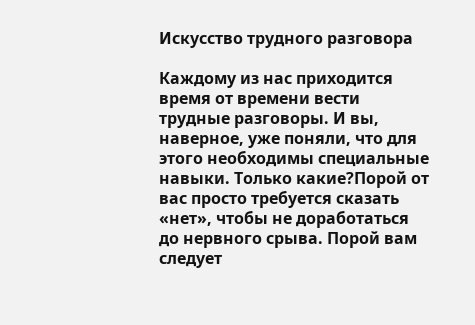Искусство трудного разговора

Каждому из нас приходится время от времени вести трудные разговоры. И вы, наверное, уже поняли, что для этого необходимы специальные навыки. Только какие?Порой от вас просто требуется сказать «нет», чтобы не доработаться до нервного срыва. Порой вам следует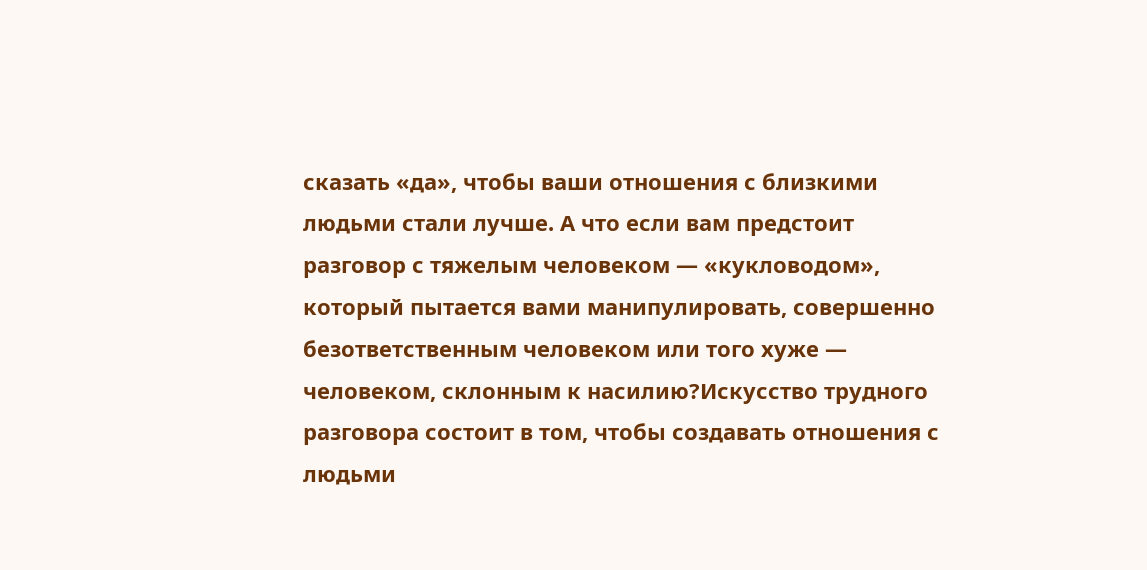сказать «да», чтобы ваши отношения с близкими людьми стали лучше. А что если вам предстоит разговор с тяжелым человеком — «кукловодом», который пытается вами манипулировать, совершенно безответственным человеком или того хуже — человеком, склонным к насилию?Искусство трудного разговора состоит в том, чтобы создавать отношения с людьми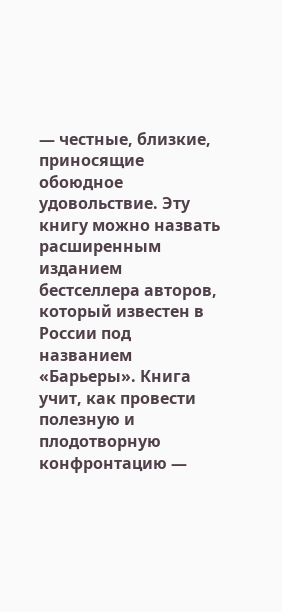— честные, близкие, приносящие обоюдное удовольствие. Эту книгу можно назвать расширенным изданием бестселлера авторов, который известен в России под названием «Барьеры». Книга учит, как провести полезную и плодотворную конфронтацию —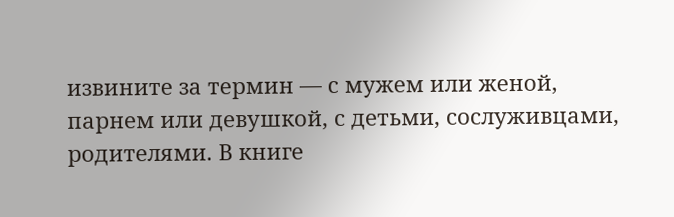извините за термин — с мужем или женой, парнем или девушкой, с детьми, сослуживцами, родителями. В книге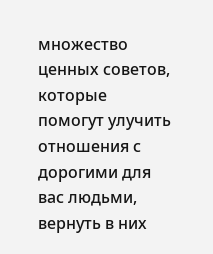множество ценных советов, которые помогут улучить отношения с дорогими для вас людьми, вернуть в них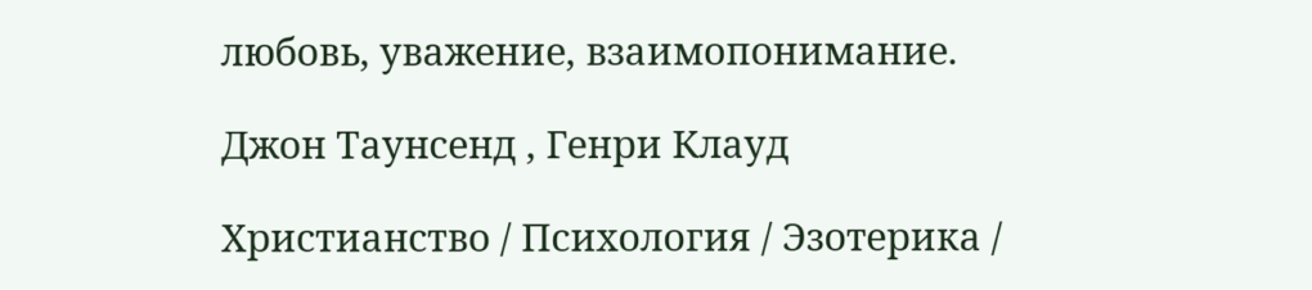любовь, уважение, взаимопонимание.

Джон Таунсенд , Генри Клауд

Христианство / Психология / Эзотерика /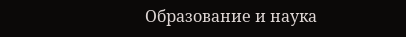Образование и наука